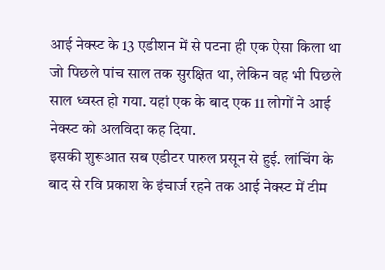आई नेक्स्ट के 13 एडीशन में से पटना ही एक ऐसा किला था जो पिछले पांच साल तक सुरक्षित था, लेकिन वह भी पिछले साल ध्वस्त हो गया. यहां एक के बाद एक 11 लोगों ने आई नेक्स्ट को अलविदा कह दिया.
इसकी शुरूआत सब एडीटर पारुल प्रसून से हुई. लांचिंग के बाद से रवि प्रकाश के इंचार्ज रहने तक आई नेक्स्ट में टीम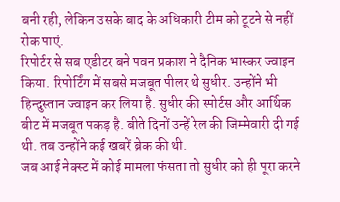बनी रही, लेकिन उसके बाद के अधिकारी टीम को टूटने से नहीं रोक पाएं.
रिपोर्टर से सब एडीटर बने पवन प्रकाश ने दैनिक भास्कर ज्वाइन किया. रिपोर्टिंग में सबसे मजबूत पीलर थे सुधीर. उन्होंने भी हिन्दुस्तान ज्वाइन कर लिया है. सुधीर की स्पोर्टस और आर्थिक बीट में मजबूत पकड़ है. बीते दिनों उन्हें रेल की जिम्मेवारी दी गई थी. तब उन्होंने कई खबरें ब्रेक की थी.
जब आई नेक्स्ट में कोई मामला फंसता तो सुधीर को ही पूरा करने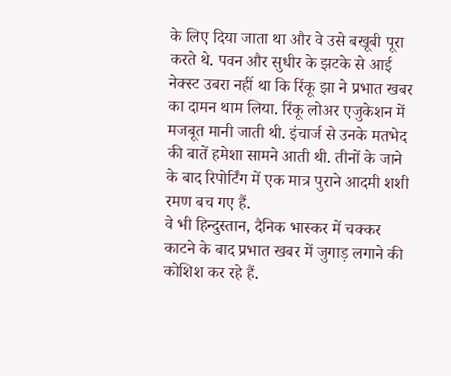के लिए दिया जाता था और वे उसे बखूबी पूरा करते थे. पवन और सुधीर के झटके से आई नेक्स्ट उबरा नहीं था कि रिंकू झा ने प्रभात खबर का दामन थाम लिया. रिंकू लोअर एजुकेशन में मजबूत मानी जाती थी. इंचार्ज से उनके मतभेद की बातें हमेशा सामने आती थी. तीनों के जाने के बाद रिपोर्टिंग में एक मात्र पुराने आदमी शशी रमण बच गए हैं.
वे भी हिन्दुस्तान, दैनिक भास्कर में चक्कर काटने के बाद प्रभात खबर में जुगाड़ लगाने की कोशिश कर रहे हैं.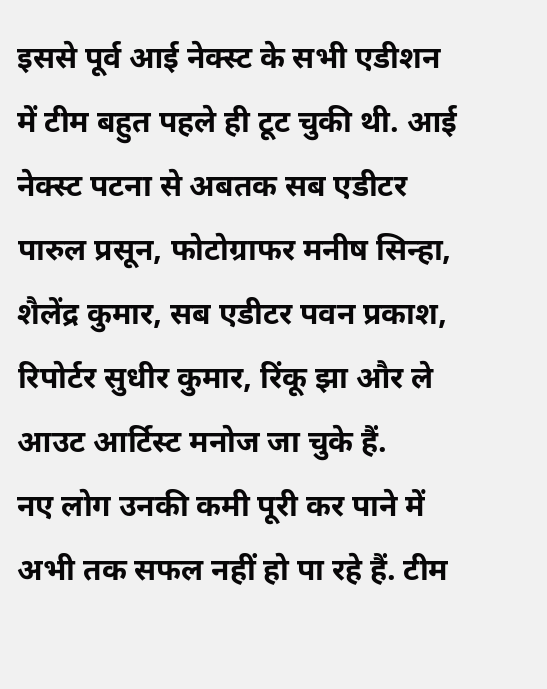इससे पूर्व आई नेक्स्ट के सभी एडीशन में टीम बहुत पहले ही टूट चुकी थी. आई नेक्स्ट पटना से अबतक सब एडीटर पारुल प्रसून, फोटोग्राफर मनीष सिन्हा, शैलेंद्र कुमार, सब एडीटर पवन प्रकाश, रिपोर्टर सुधीर कुमार, रिंकू झा और ले आउट आर्टिस्ट मनोज जा चुके हैं.
नए लोग उनकी कमी पूरी कर पाने में अभी तक सफल नहीं हो पा रहे हैं. टीम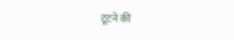टूटने की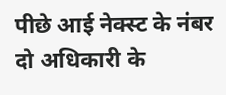पीछे आई नेक्स्ट के नंबर दो अधिकारी के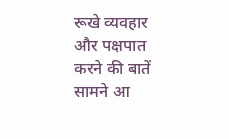रूखे व्यवहार और पक्षपात करने की बातें सामने आ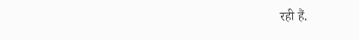रही हैं.